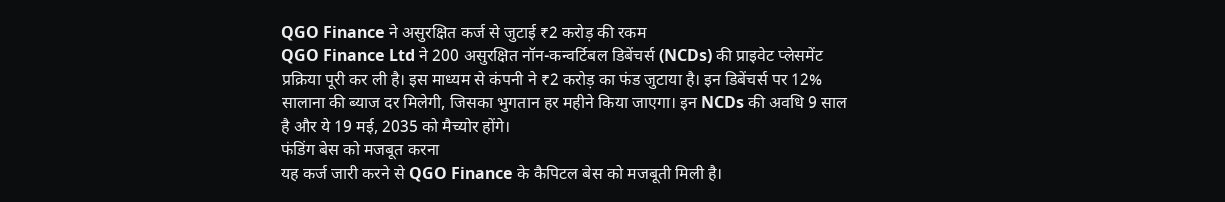QGO Finance ने असुरक्षित कर्ज से जुटाई ₹2 करोड़ की रकम
QGO Finance Ltd ने 200 असुरक्षित नॉन-कन्वर्टिबल डिबेंचर्स (NCDs) की प्राइवेट प्लेसमेंट प्रक्रिया पूरी कर ली है। इस माध्यम से कंपनी ने ₹2 करोड़ का फंड जुटाया है। इन डिबेंचर्स पर 12% सालाना की ब्याज दर मिलेगी, जिसका भुगतान हर महीने किया जाएगा। इन NCDs की अवधि 9 साल है और ये 19 मई, 2035 को मैच्योर होंगे।
फंडिंग बेस को मजबूत करना
यह कर्ज जारी करने से QGO Finance के कैपिटल बेस को मजबूती मिली है।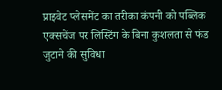प्राइवेट प्लेसमेंट का तरीका कंपनी को पब्लिक एक्सचेंज पर लिस्टिंग के बिना कुशलता से फंड जुटाने की सुविधा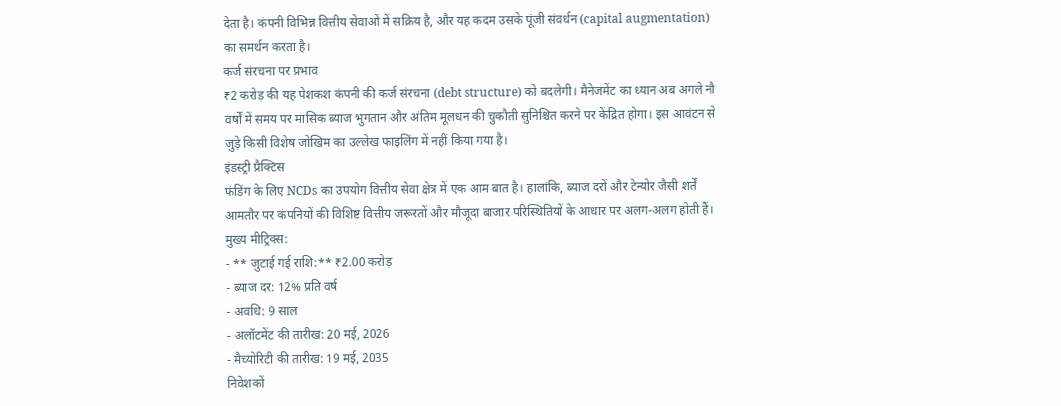देता है। कंपनी विभिन्न वित्तीय सेवाओं में सक्रिय है, और यह कदम उसके पूंजी संवर्धन (capital augmentation) का समर्थन करता है।
कर्ज संरचना पर प्रभाव
₹2 करोड़ की यह पेशकश कंपनी की कर्ज संरचना (debt structure) को बदलेगी। मैनेजमेंट का ध्यान अब अगले नौ वर्षों में समय पर मासिक ब्याज भुगतान और अंतिम मूलधन की चुकौती सुनिश्चित करने पर केंद्रित होगा। इस आवंटन से जुड़े किसी विशेष जोखिम का उल्लेख फाइलिंग में नहीं किया गया है।
इंडस्ट्री प्रैक्टिस
फंडिंग के लिए NCDs का उपयोग वित्तीय सेवा क्षेत्र में एक आम बात है। हालांकि, ब्याज दरों और टेन्योर जैसी शर्तें आमतौर पर कंपनियों की विशिष्ट वित्तीय जरूरतों और मौजूदा बाजार परिस्थितियों के आधार पर अलग-अलग होती हैं।
मुख्य मीट्रिक्स:
- ** जुटाई गई राशि:** ₹2.00 करोड़
- ब्याज दर: 12% प्रति वर्ष
- अवधि: 9 साल
- अलॉटमेंट की तारीख: 20 मई, 2026
- मैच्योरिटी की तारीख: 19 मई, 2035
निवेशकों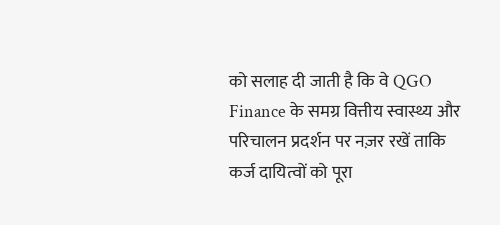को सलाह दी जाती है कि वे QGO Finance के समग्र वित्तीय स्वास्थ्य और परिचालन प्रदर्शन पर नज़र रखें ताकि कर्ज दायित्वों को पूरा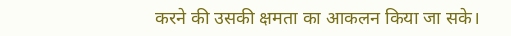करने की उसकी क्षमता का आकलन किया जा सके।